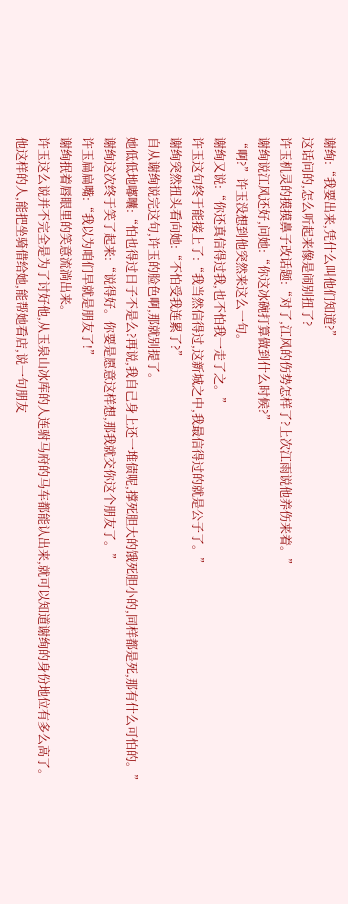谢绚:“我要出来,凭什么叫他们知道?”
这话问的,怎么听起来像是闹别扭了?
许玉机灵的摸摸鼻子改话题:“对了,江风的伤势怎样了?上次江雨说他养伤来着。”
谢绚说江风还好,问她:“你这冰碗打算做到什么时候?”
“啊?”许玉没想到他突然来这么一句。
谢绚又说:“你还真信得过我,也不怕我一走了之。”
许玉这句终于能接上了:“我当然信得过,这新城之中,我最信得过的就是公子了。”
谢绚突然扭头看向她:“不怕受我连累了?”
自从谢绚说完这句,许玉的脸色啊,那就别提了。
她低低地嘟囔:“怕也得过日子不是么?再说,我自己身上还一堆债呢,撑死胆大的饿死胆小的,同样都是死,那有什么可怕的。”
谢绚这次终于笑了起来:“说得好。你要是愿意这样想,那我就交你这个朋友了。”
许玉扁扁嘴:“我以为咱们早就是朋友了!”
谢绚抿着唇眼里的笑意流淌出来。
许玉这么说并不完全是为了讨好他,从玉泉山冰库的人连驸马府的马车都能认出来,就可以知道谢绚的身份地位有多么高了。
他这样的人,能把坐骑借给她,能帮她看店,说一句朋友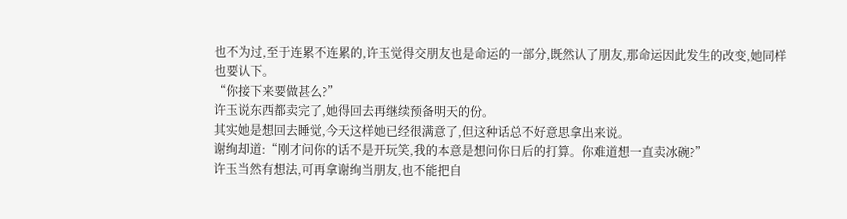也不为过,至于连累不连累的,许玉觉得交朋友也是命运的一部分,既然认了朋友,那命运因此发生的改变,她同样也要认下。
“你接下来要做甚么?”
许玉说东西都卖完了,她得回去再继续预备明天的份。
其实她是想回去睡觉,今天这样她已经很满意了,但这种话总不好意思拿出来说。
谢绚却道:“刚才问你的话不是开玩笑,我的本意是想问你日后的打算。你难道想一直卖冰碗?”
许玉当然有想法,可再拿谢绚当朋友,也不能把自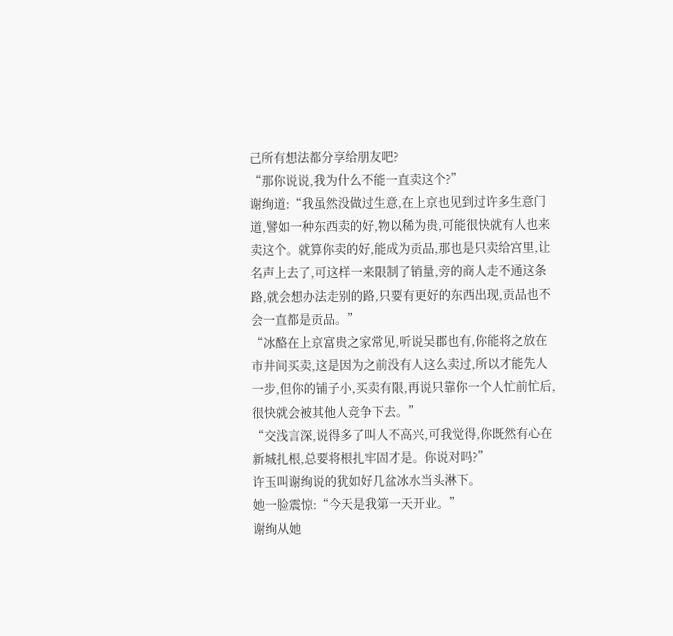己所有想法都分享给朋友吧?
“那你说说,我为什么不能一直卖这个?”
谢绚道:“我虽然没做过生意,在上京也见到过许多生意门道,譬如一种东西卖的好,物以稀为贵,可能很快就有人也来卖这个。就算你卖的好,能成为贡品,那也是只卖给宫里,让名声上去了,可这样一来限制了销量,旁的商人走不通这条路,就会想办法走别的路,只要有更好的东西出现,贡品也不会一直都是贡品。”
“冰酪在上京富贵之家常见,听说吴郡也有,你能将之放在市井间买卖,这是因为之前没有人这么卖过,所以才能先人一步,但你的铺子小,买卖有限,再说只靠你一个人忙前忙后,很快就会被其他人竞争下去。”
“交浅言深,说得多了叫人不高兴,可我觉得,你既然有心在新城扎根,总要将根扎牢固才是。你说对吗?”
许玉叫谢绚说的犹如好几盆冰水当头淋下。
她一脸震惊:“今天是我第一天开业。”
谢绚从她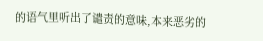的语气里听出了谴责的意味,本来恶劣的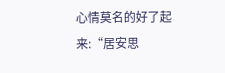心情莫名的好了起来:“居安思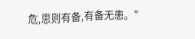危,思则有备,有备无患。”